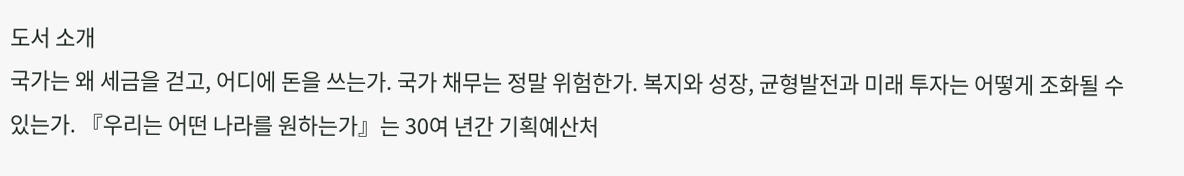도서 소개
국가는 왜 세금을 걷고, 어디에 돈을 쓰는가. 국가 채무는 정말 위험한가. 복지와 성장, 균형발전과 미래 투자는 어떻게 조화될 수 있는가. 『우리는 어떤 나라를 원하는가』는 30여 년간 기획예산처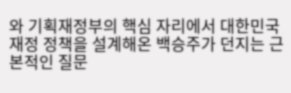와 기획재정부의 핵심 자리에서 대한민국 재정 정책을 설계해온 백승주가 던지는 근본적인 질문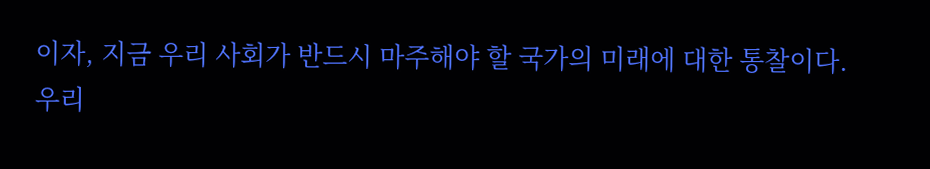이자, 지금 우리 사회가 반드시 마주해야 할 국가의 미래에 대한 통찰이다.
우리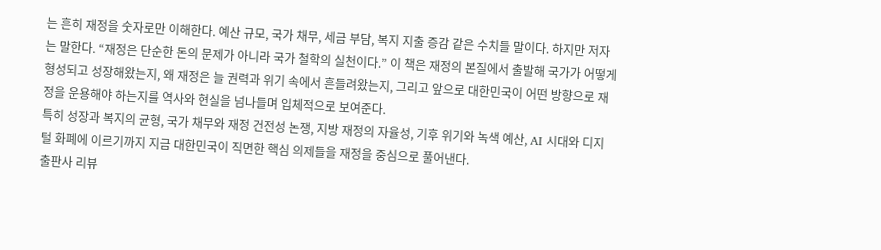는 흔히 재정을 숫자로만 이해한다. 예산 규모, 국가 채무, 세금 부담, 복지 지출 증감 같은 수치들 말이다. 하지만 저자는 말한다. “재정은 단순한 돈의 문제가 아니라 국가 철학의 실천이다.” 이 책은 재정의 본질에서 출발해 국가가 어떻게 형성되고 성장해왔는지, 왜 재정은 늘 권력과 위기 속에서 흔들려왔는지, 그리고 앞으로 대한민국이 어떤 방향으로 재정을 운용해야 하는지를 역사와 현실을 넘나들며 입체적으로 보여준다.
특히 성장과 복지의 균형, 국가 채무와 재정 건전성 논쟁, 지방 재정의 자율성, 기후 위기와 녹색 예산, AI 시대와 디지털 화폐에 이르기까지 지금 대한민국이 직면한 핵심 의제들을 재정을 중심으로 풀어낸다.
출판사 리뷰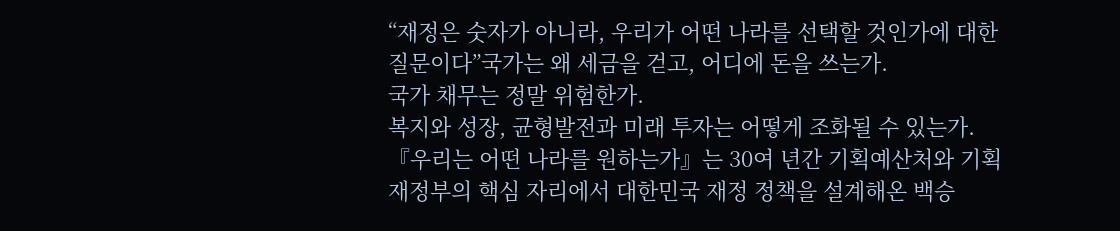“재정은 숫자가 아니라, 우리가 어떤 나라를 선택할 것인가에 대한 질문이다”국가는 왜 세금을 걷고, 어디에 돈을 쓰는가.
국가 채무는 정말 위험한가.
복지와 성장, 균형발전과 미래 투자는 어떻게 조화될 수 있는가.
『우리는 어떤 나라를 원하는가』는 30여 년간 기획예산처와 기획재정부의 핵심 자리에서 대한민국 재정 정책을 설계해온 백승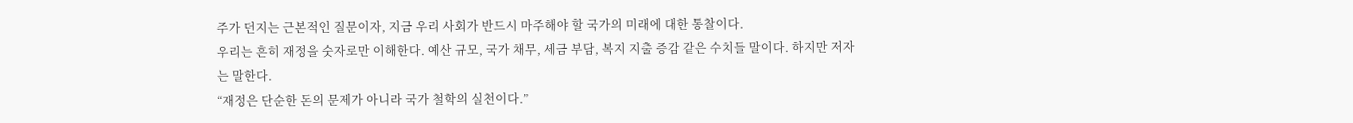주가 던지는 근본적인 질문이자, 지금 우리 사회가 반드시 마주해야 할 국가의 미래에 대한 통찰이다.
우리는 흔히 재정을 숫자로만 이해한다. 예산 규모, 국가 채무, 세금 부담, 복지 지출 증감 같은 수치들 말이다. 하지만 저자는 말한다.
“재정은 단순한 돈의 문제가 아니라 국가 철학의 실천이다.”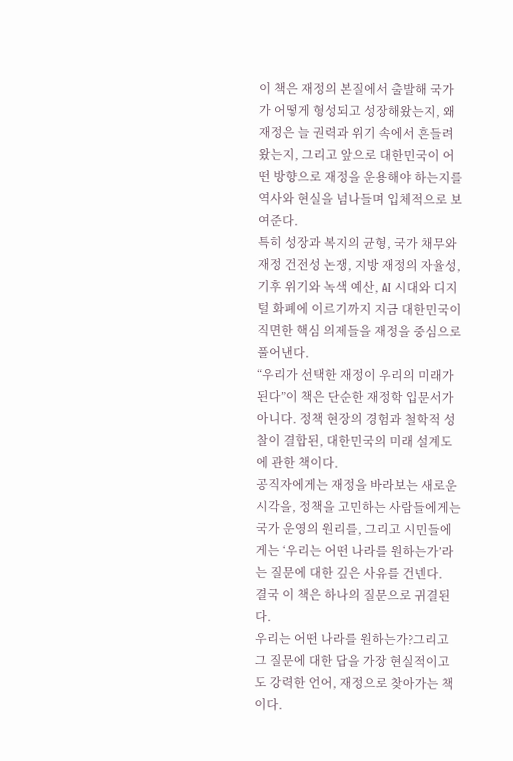이 책은 재정의 본질에서 출발해 국가가 어떻게 형성되고 성장해왔는지, 왜 재정은 늘 권력과 위기 속에서 흔들려왔는지, 그리고 앞으로 대한민국이 어떤 방향으로 재정을 운용해야 하는지를 역사와 현실을 넘나들며 입체적으로 보여준다.
특히 성장과 복지의 균형, 국가 채무와 재정 건전성 논쟁, 지방 재정의 자율성, 기후 위기와 녹색 예산, AI 시대와 디지털 화폐에 이르기까지 지금 대한민국이 직면한 핵심 의제들을 재정을 중심으로 풀어낸다.
“우리가 선택한 재정이 우리의 미래가 된다”이 책은 단순한 재정학 입문서가 아니다. 정책 현장의 경험과 철학적 성찰이 결합된, 대한민국의 미래 설계도에 관한 책이다.
공직자에게는 재정을 바라보는 새로운 시각을, 정책을 고민하는 사람들에게는 국가 운영의 원리를, 그리고 시민들에게는 ‘우리는 어떤 나라를 원하는가’라는 질문에 대한 깊은 사유를 건넨다.
결국 이 책은 하나의 질문으로 귀결된다.
우리는 어떤 나라를 원하는가?그리고 그 질문에 대한 답을 가장 현실적이고도 강력한 언어, 재정으로 찾아가는 책이다.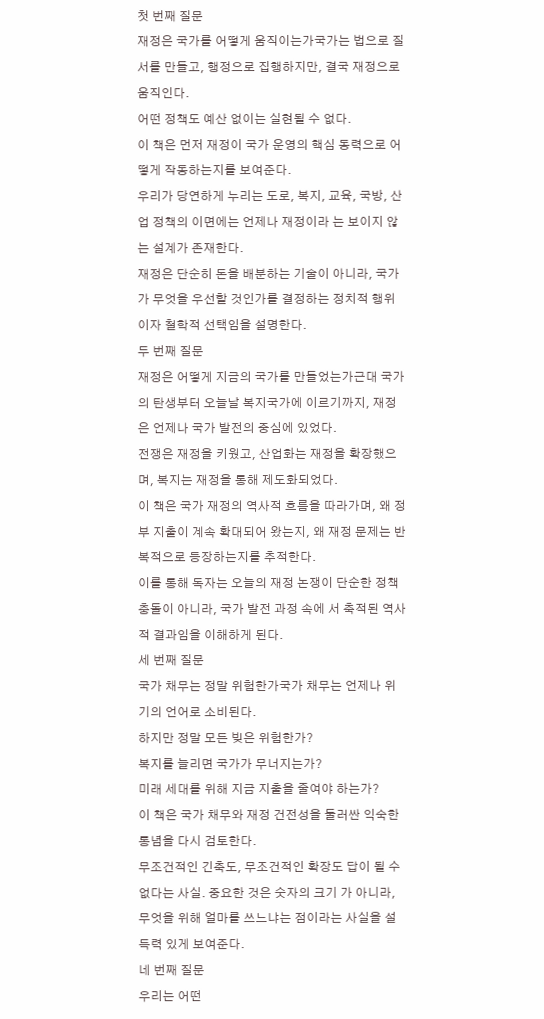첫 번째 질문
재정은 국가를 어떻게 움직이는가국가는 법으로 질서를 만들고, 행정으로 집행하지만, 결국 재정으로 움직인다.
어떤 정책도 예산 없이는 실현될 수 없다.
이 책은 먼저 재정이 국가 운영의 핵심 동력으로 어떻게 작동하는지를 보여준다.
우리가 당연하게 누리는 도로, 복지, 교육, 국방, 산업 정책의 이면에는 언제나 재정이라 는 보이지 않는 설계가 존재한다.
재정은 단순히 돈을 배분하는 기술이 아니라, 국가가 무엇을 우선할 것인가를 결정하는 정치적 행위이자 철학적 선택임을 설명한다.
두 번째 질문
재정은 어떻게 지금의 국가를 만들었는가근대 국가의 탄생부터 오늘날 복지국가에 이르기까지, 재정은 언제나 국가 발전의 중심에 있었다.
전쟁은 재정을 키웠고, 산업화는 재정을 확장했으며, 복지는 재정을 통해 제도화되었다.
이 책은 국가 재정의 역사적 흐름을 따라가며, 왜 정부 지출이 계속 확대되어 왔는지, 왜 재정 문제는 반복적으로 등장하는지를 추적한다.
이를 통해 독자는 오늘의 재정 논쟁이 단순한 정책 충돌이 아니라, 국가 발전 과정 속에 서 축적된 역사적 결과임을 이해하게 된다.
세 번째 질문
국가 채무는 정말 위험한가국가 채무는 언제나 위기의 언어로 소비된다.
하지만 정말 모든 빚은 위험한가?
복지를 늘리면 국가가 무너지는가?
미래 세대를 위해 지금 지출을 줄여야 하는가?
이 책은 국가 채무와 재정 건전성을 둘러싼 익숙한 통념을 다시 검토한다.
무조건적인 긴축도, 무조건적인 확장도 답이 될 수 없다는 사실. 중요한 것은 숫자의 크기 가 아니라, 무엇을 위해 얼마를 쓰느냐는 점이라는 사실을 설득력 있게 보여준다.
네 번째 질문
우리는 어떤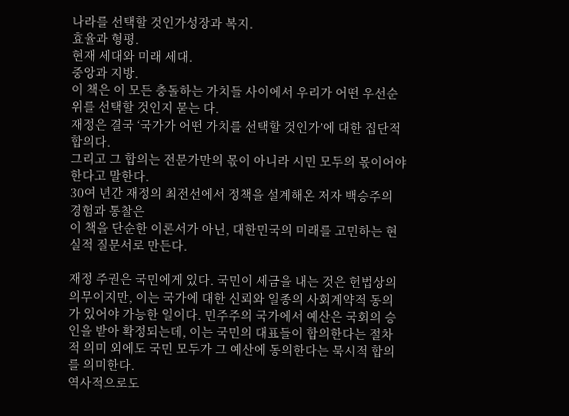나라를 선택할 것인가성장과 복지.
효율과 형평.
현재 세대와 미래 세대.
중앙과 지방.
이 책은 이 모든 충돌하는 가치들 사이에서 우리가 어떤 우선순위를 선택할 것인지 묻는 다.
재정은 결국 ‘국가가 어떤 가치를 선택할 것인가’에 대한 집단적 합의다.
그리고 그 합의는 전문가만의 몫이 아니라 시민 모두의 몫이어야 한다고 말한다.
30여 년간 재정의 최전선에서 정책을 설계해온 저자 백승주의 경험과 통찰은
이 책을 단순한 이론서가 아닌, 대한민국의 미래를 고민하는 현실적 질문서로 만든다.

재정 주권은 국민에게 있다. 국민이 세금을 내는 것은 헌법상의 의무이지만, 이는 국가에 대한 신뢰와 일종의 사회계약적 동의가 있어야 가능한 일이다. 민주주의 국가에서 예산은 국회의 승인을 받아 확정되는데, 이는 국민의 대표들이 합의한다는 절차적 의미 외에도 국민 모두가 그 예산에 동의한다는 묵시적 합의를 의미한다.
역사적으로도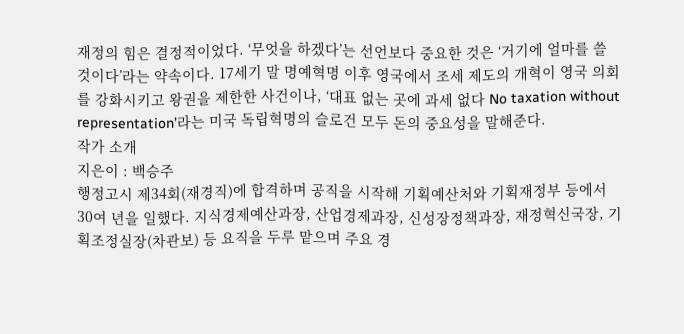재정의 힘은 결정적이었다. ‘무엇을 하겠다’는 선언보다 중요한 것은 ‘거기에 얼마를 쓸 것이다’라는 약속이다. 17세기 말 명예혁명 이후 영국에서 조세 제도의 개혁이 영국 의회를 강화시키고 왕권을 제한한 사건이나, ‘대표 없는 곳에 과세 없다 No taxation without representation’라는 미국 독립혁명의 슬로건 모두 돈의 중요성을 말해준다.
작가 소개
지은이 : 백승주
행정고시 제34회(재경직)에 합격하며 공직을 시작해 기획예산처와 기획재정부 등에서 30여 년을 일했다. 지식경제예산과장, 산업경제과장, 신성장정책과장, 재정혁신국장, 기획조정실장(차관보) 등 요직을 두루 맡으며 주요 경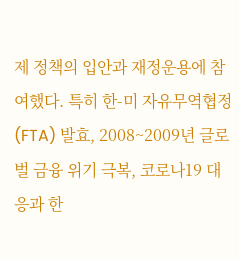제 정책의 입안과 재정운용에 참여했다. 특히 한-미 자유무역협정(FTA) 발효, 2008~2009년 글로벌 금융 위기 극복, 코로나19 대응과 한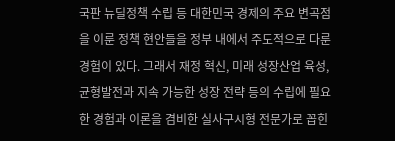국판 뉴딜정책 수립 등 대한민국 경제의 주요 변곡점을 이룬 정책 현안들을 정부 내에서 주도적으로 다룬 경험이 있다. 그래서 재정 혁신, 미래 성장산업 육성, 균형발전과 지속 가능한 성장 전략 등의 수립에 필요한 경험과 이론을 겸비한 실사구시형 전문가로 꼽힌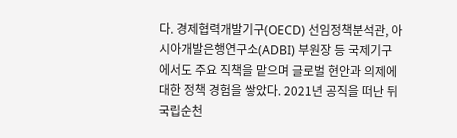다. 경제협력개발기구(OECD) 선임정책분석관, 아시아개발은행연구소(ADBI) 부원장 등 국제기구 에서도 주요 직책을 맡으며 글로벌 현안과 의제에 대한 정책 경험을 쌓았다. 2021년 공직을 떠난 뒤 국립순천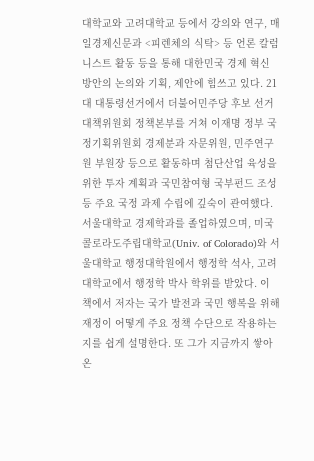대학교와 고려대학교 등에서 강의와 연구, 매일경제신문과 <피렌체의 식탁> 등 언론 칼럼니스트 활동 등을 통해 대한민국 경제 혁신 방안의 논의와 기획, 제안에 힘쓰고 있다. 21대 대통령선거에서 더불어민주당 후보 선거대책위원회 정책본부를 거쳐 이재명 정부 국정기획위원회 경제분과 자문위원, 민주연구원 부원장 등으로 활동하며 첨단산업 육성을 위한 투자 계획과 국민참여형 국부펀드 조성 등 주요 국정 과제 수립에 깊숙이 관여했다. 서울대학교 경제학과를 졸업하였으며, 미국 콜로라도주립대학교(Univ. of Colorado)와 서울대학교 행정대학원에서 행정학 석사, 고려대학교에서 행정학 박사 학위를 받았다. 이 책에서 저자는 국가 발전과 국민 행복을 위해 재정이 어떻게 주요 정책 수단으로 작용하는지를 쉽게 설명한다. 또 그가 지금까지 쌓아온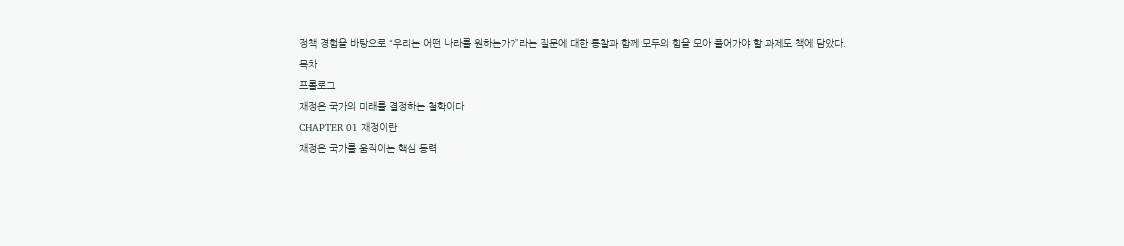정책 경험을 바탕으로 “우리는 어떤 나라를 원하는가?”라는 질문에 대한 통찰과 함께 모두의 힘을 모아 풀어가야 할 과제도 책에 담았다.
목차
프롤로그
재정은 국가의 미래를 결정하는 철학이다
CHAPTER 01 재정이란
재정은 국가를 움직이는 핵심 동력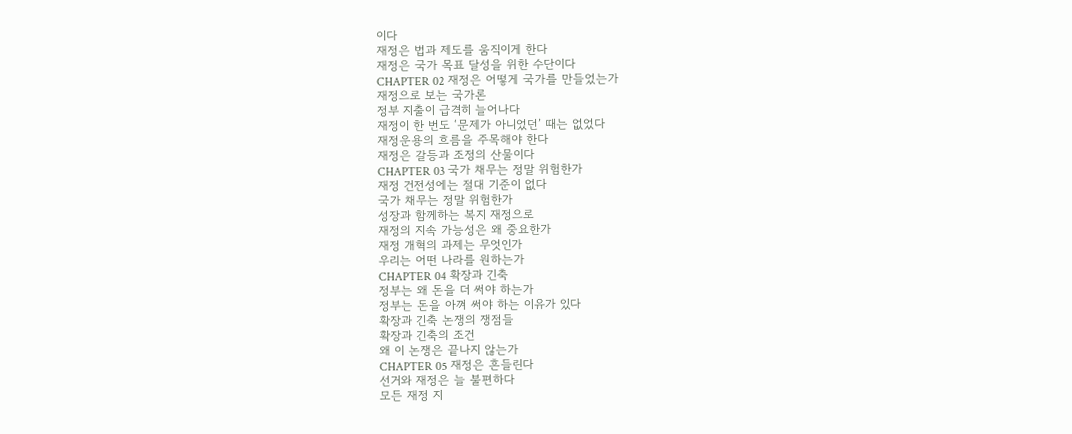이다
재정은 법과 제도를 움직이게 한다
재정은 국가 목표 달성을 위한 수단이다
CHAPTER 02 재정은 어떻게 국가를 만들었는가
재정으로 보는 국가론
정부 지출이 급격히 늘어나다
재정이 한 번도 ‘문제가 아니었던’ 때는 없었다
재정운용의 흐름을 주목해야 한다
재정은 갈등과 조정의 산물이다
CHAPTER 03 국가 채무는 정말 위험한가
재정 건전성에는 절대 기준이 없다
국가 채무는 정말 위험한가
성장과 함께하는 복지 재정으로
재정의 지속 가능성은 왜 중요한가
재정 개혁의 과제는 무엇인가
우리는 어떤 나라를 원하는가
CHAPTER 04 확장과 긴축
정부는 왜 돈을 더 써야 하는가
정부는 돈을 아껴 써야 하는 이유가 있다
확장과 긴축 논쟁의 쟁점들
확장과 긴축의 조건
왜 이 논쟁은 끝나지 않는가
CHAPTER 05 재정은 흔들린다
선거와 재정은 늘 불편하다
모든 재정 지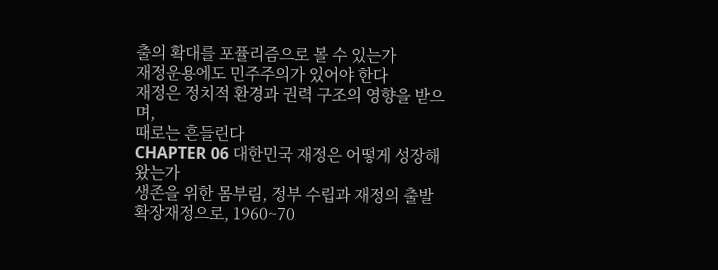출의 확대를 포퓰리즘으로 볼 수 있는가
재정운용에도 민주주의가 있어야 한다
재정은 정치적 환경과 권력 구조의 영향을 받으며,
때로는 흔들린다
CHAPTER 06 대한민국 재정은 어떻게 성장해 왔는가
생존을 위한 몸부림, 정부 수립과 재정의 출발
확장재정으로, 1960~70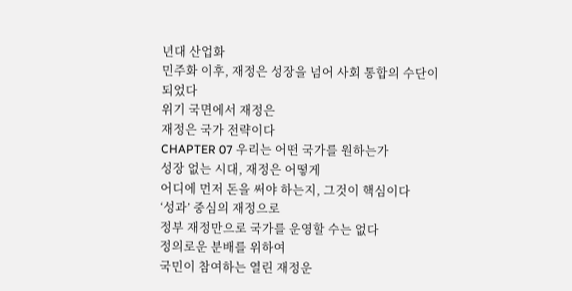년대 산업화
민주화 이후, 재정은 성장을 넘어 사회 통합의 수단이
되었다
위기 국면에서 재정은
재정은 국가 전략이다
CHAPTER 07 우리는 어떤 국가를 원하는가
성장 없는 시대, 재정은 어떻게
어디에 먼저 돈을 써야 하는지, 그것이 핵심이다
‘성과’ 중심의 재정으로
정부 재정만으로 국가를 운영할 수는 없다
정의로운 분배를 위하여
국민이 참여하는 열린 재정운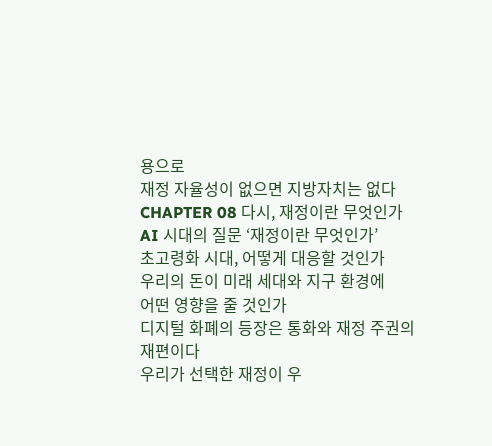용으로
재정 자율성이 없으면 지방자치는 없다
CHAPTER 08 다시, 재정이란 무엇인가
AI 시대의 질문 ‘재정이란 무엇인가’
초고령화 시대, 어떻게 대응할 것인가
우리의 돈이 미래 세대와 지구 환경에
어떤 영향을 줄 것인가
디지털 화폐의 등장은 통화와 재정 주권의 재편이다
우리가 선택한 재정이 우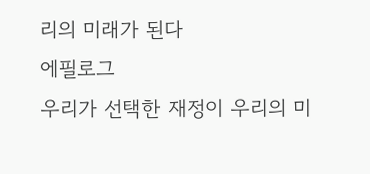리의 미래가 된다
에필로그
우리가 선택한 재정이 우리의 미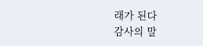래가 된다
감사의 말